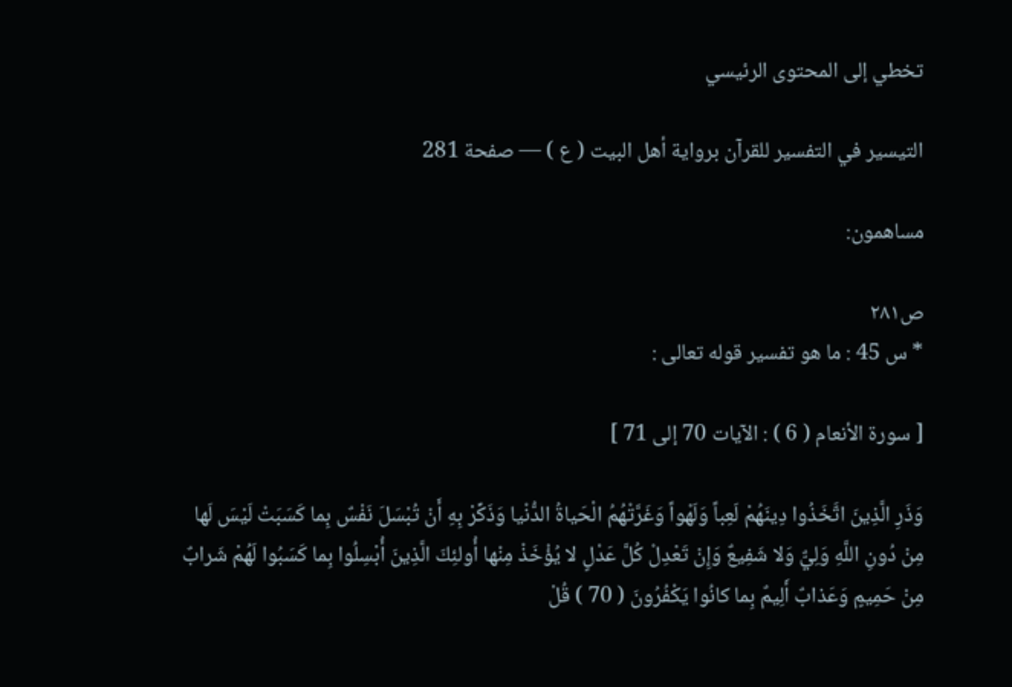تخطي إلى المحتوى الرئيسي

التيسير في التفسير للقرآن برواية أهل البيت ( ع ) — صفحة 281

مساهمون:

ص٢٨١
* س 45 : ما هو تفسير قوله تعالى :

[ سورة الأنعام ( 6 ) : الآيات 70 إلى 71 ]

وَذَرِ الَّذِينَ اتَّخَذُوا دِينَهُمْ لَعِباً وَلَهْواً وَغَرَّتْهُمُ الْحَياةُ الدُّنْيا وَذَكِّرْ بِهِ أَنْ تُبْسَلَ نَفْسٌ بِما كَسَبَتْ لَيْسَ لَها مِنْ دُونِ اللَّهِ وَلِيٌّ وَلا شَفِيعٌ وَإِنْ تَعْدِلْ كُلَّ عَدْلٍ لا يُؤْخَذْ مِنْها أُولئِكَ الَّذِينَ أُبْسِلُوا بِما كَسَبُوا لَهُمْ شَرابٌ مِنْ حَمِيمٍ وَعَذابٌ أَلِيمٌ بِما كانُوا يَكْفُرُونَ ( 70 ) قُلْ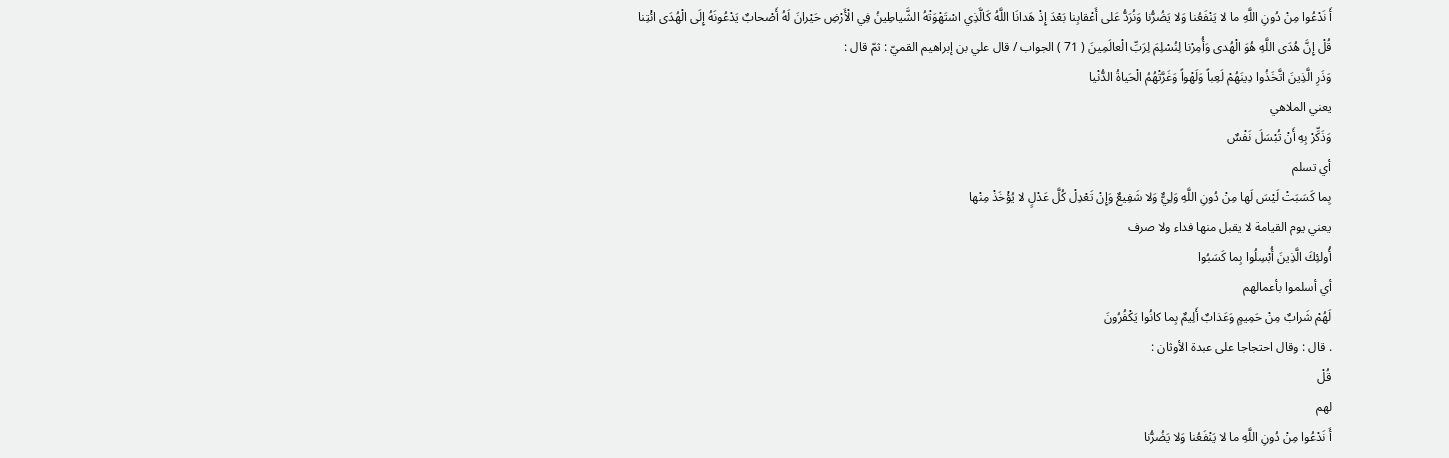أَ نَدْعُوا مِنْ دُونِ اللَّهِ ما لا يَنْفَعُنا وَلا يَضُرُّنا وَنُرَدُّ عَلى أَعْقابِنا بَعْدَ إِذْ هَدانَا اللَّهُ كَالَّذِي اسْتَهْوَتْهُ الشَّياطِينُ فِي الْأَرْضِ حَيْرانَ لَهُ أَصْحابٌ يَدْعُونَهُ إِلَى الْهُدَى ائْتِنا قُلْ إِنَّ هُدَى اللَّهِ هُوَ الْهُدى وَأُمِرْنا لِنُسْلِمَ لِرَبِّ الْعالَمِينَ ( 71 ) الجواب / قال علي بن إبراهيم القميّ : ثمّ قال :
وَذَرِ الَّذِينَ اتَّخَذُوا دِينَهُمْ لَعِباً وَلَهْواً وَغَرَّتْهُمُ الْحَياةُ الدُّنْيا
يعني الملاهي
وَذَكِّرْ بِهِ أَنْ تُبْسَلَ نَفْسٌ
أي تسلم
بِما كَسَبَتْ لَيْسَ لَها مِنْ دُونِ اللَّهِ وَلِيٌّ وَلا شَفِيعٌ وَإِنْ تَعْدِلْ كُلَّ عَدْلٍ لا يُؤْخَذْ مِنْها
يعني يوم القيامة لا يقبل منها فداء ولا صرف
أُولئِكَ الَّذِينَ أُبْسِلُوا بِما كَسَبُوا
أي أسلموا بأعمالهم
لَهُمْ شَرابٌ مِنْ حَمِيمٍ وَعَذابٌ أَلِيمٌ بِما كانُوا يَكْفُرُونَ
. قال : وقال احتجاجا على عبدة الأوثان :
قُلْ
لهم
أَ نَدْعُوا مِنْ دُونِ اللَّهِ ما لا يَنْفَعُنا وَلا يَضُرُّنا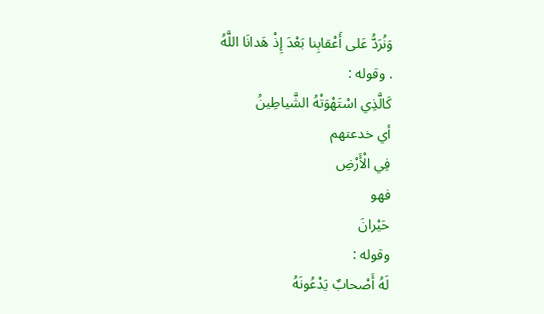وَنُرَدُّ عَلى أَعْقابِنا بَعْدَ إِذْ هَدانَا اللَّهُ
. وقوله :
كَالَّذِي اسْتَهْوَتْهُ الشَّياطِينُ
أي خدعتهم
فِي الْأَرْضِ
فهو
حَيْرانَ
وقوله :
لَهُ أَصْحابٌ يَدْعُونَهُ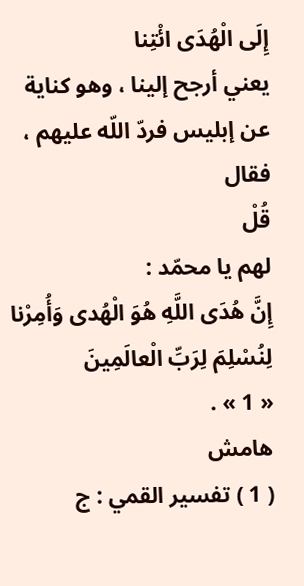إِلَى الْهُدَى ائْتِنا
يعني أرجح إلينا ، وهو كناية عن إبليس فردّ اللّه عليهم ، فقال
قُلْ
لهم يا محمّد :
إِنَّ هُدَى اللَّهِ هُوَ الْهُدى وَأُمِرْنا لِنُسْلِمَ لِرَبِّ الْعالَمِينَ
« 1 » .
هامش
( 1 ) تفسير القمي : ج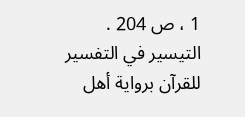1 ، ص 204 .
التيسير في التفسير للقرآن برواية أهل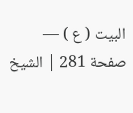البيت ( ع ) — صفحة 281 | الشيخ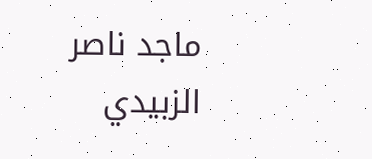ماجد ناصر الزبيدي